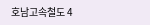호남고속철도 4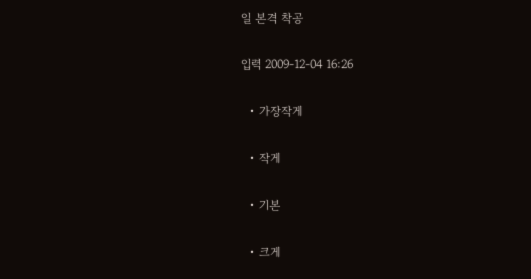일 본격 착공

입력 2009-12-04 16:26

  • 가장작게

  • 작게

  • 기본

  • 크게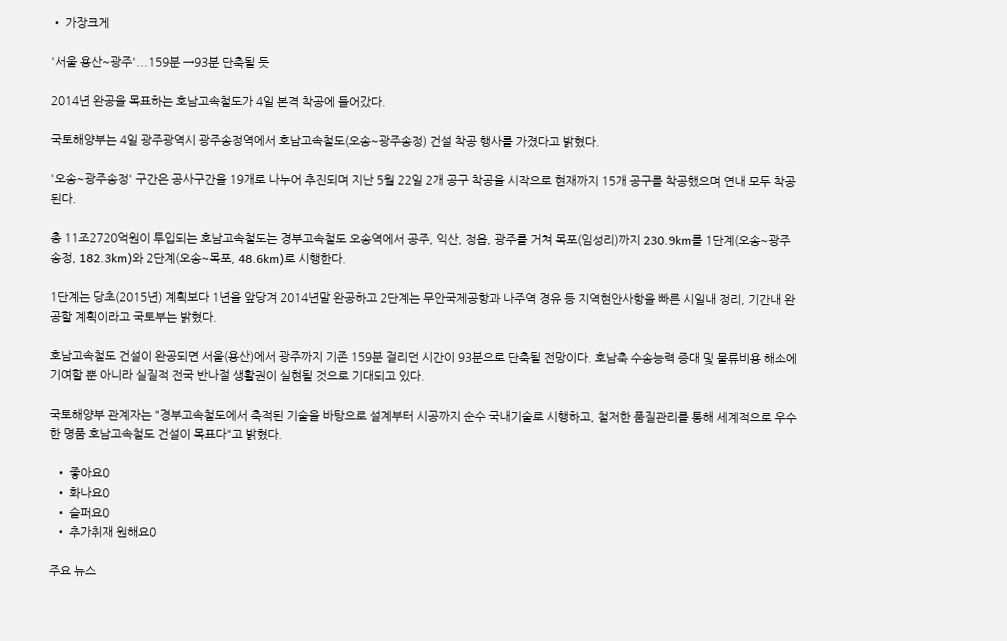• 가장크게

'서울 용산~광주'...159분 →93분 단축될 듯

2014년 완공을 목표하는 호남고속철도가 4일 본격 착공에 들어갔다.

국토해양부는 4일 광주광역시 광주송정역에서 호남고속철도(오송~광주송정) 건설 착공 행사를 가졌다고 밝혔다.

'오송~광주송정' 구간은 공사구간을 19개로 나누어 추진되며 지난 5월 22일 2개 공구 착공을 시작으로 현재까지 15개 공구를 착공했으며 연내 모두 착공된다.

총 11조2720억원이 투입되는 호남고속철도는 경부고속철도 오송역에서 공주, 익산, 정읍, 광주를 거쳐 목포(임성리)까지 230.9km를 1단계(오송~광주송정, 182.3km)와 2단계(오송~목포, 48.6km)로 시행한다.

1단계는 당초(2015년) 계획보다 1년을 앞당겨 2014년말 완공하고 2단계는 무안국제공항과 나주역 경유 등 지역현안사항을 빠른 시일내 정리, 기간내 완공할 계획이라고 국토부는 밝혔다.

호남고속철도 건설이 완공되면 서울(용산)에서 광주까지 기존 159분 걸리던 시간이 93분으로 단축될 전망이다. 호남축 수송능력 증대 및 물류비용 해소에 기여할 뿐 아니라 실질적 전국 반나절 생활권이 실현될 것으로 기대되고 있다.

국토해양부 관계자는 "경부고속철도에서 축적된 기술을 바탕으로 설계부터 시공까지 순수 국내기술로 시행하고, 철저한 품질관리를 통해 세계적으로 우수한 명품 호남고속철도 건설이 목표다"고 밝혔다.

  • 좋아요0
  • 화나요0
  • 슬퍼요0
  • 추가취재 원해요0

주요 뉴스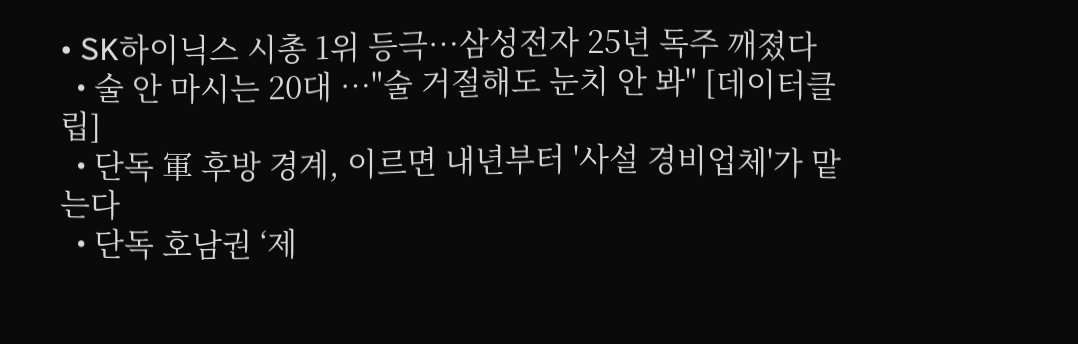• SK하이닉스 시총 1위 등극…삼성전자 25년 독주 깨졌다
  • 술 안 마시는 20대 …"술 거절해도 눈치 안 봐" [데이터클립]
  • 단독 軍 후방 경계, 이르면 내년부터 '사설 경비업체'가 맡는다
  • 단독 호남권 ‘제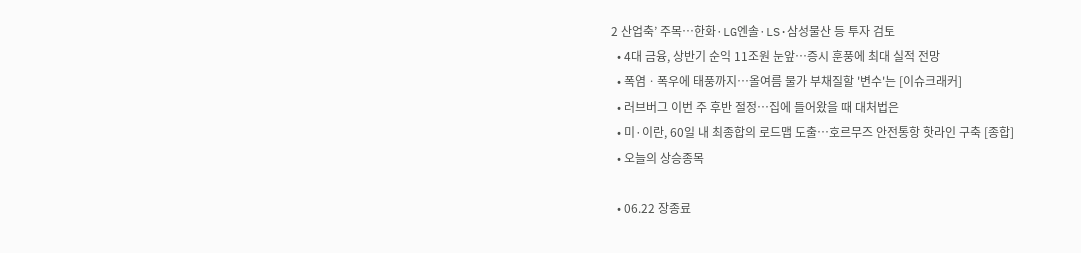2 산업축’ 주목…한화·LG엔솔·LS·삼성물산 등 투자 검토
  • 4대 금융, 상반기 순익 11조원 눈앞⋯증시 훈풍에 최대 실적 전망
  • 폭염ㆍ폭우에 태풍까지⋯올여름 물가 부채질할 '변수'는 [이슈크래커]
  • 러브버그 이번 주 후반 절정⋯집에 들어왔을 때 대처법은
  • 미·이란, 60일 내 최종합의 로드맵 도출…호르무즈 안전통항 핫라인 구축 [종합]
  • 오늘의 상승종목

  • 06.22 장종료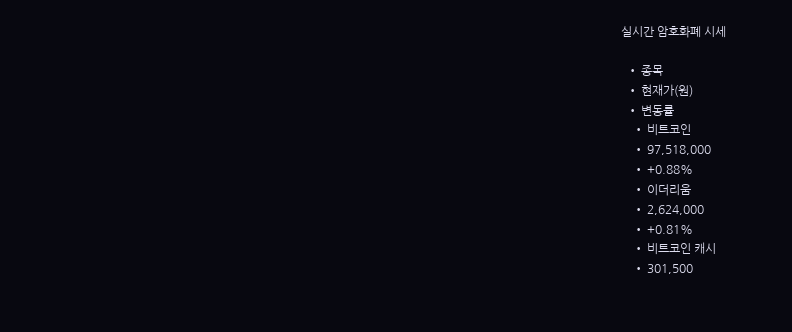실시간 암호화폐 시세

  • 종목
  • 현재가(원)
  • 변동률
    • 비트코인
    • 97,518,000
    • +0.88%
    • 이더리움
    • 2,624,000
    • +0.81%
    • 비트코인 캐시
    • 301,500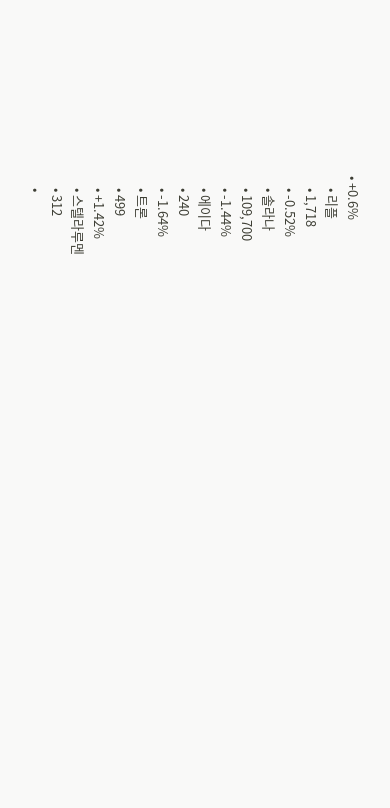• +0.6%
    • 리플
    • 1,718
    • -0.52%
    • 솔라나
    • 109,700
    • -1.44%
    • 에이다
    • 240
    • -1.64%
    • 트론
    • 499
    • +1.42%
    • 스텔라루멘
    • 312
    •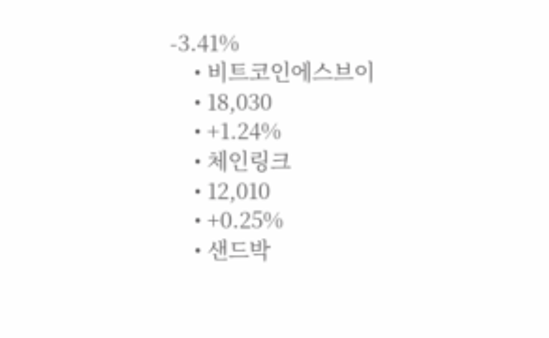-3.41%
    • 비트코인에스브이
    • 18,030
    • +1.24%
    • 체인링크
    • 12,010
    • +0.25%
    • 샌드박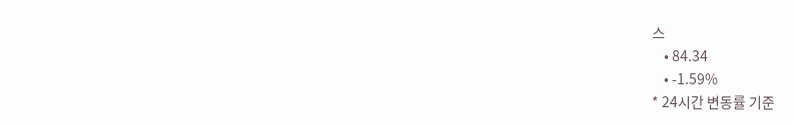스
    • 84.34
    • -1.59%
* 24시간 변동률 기준